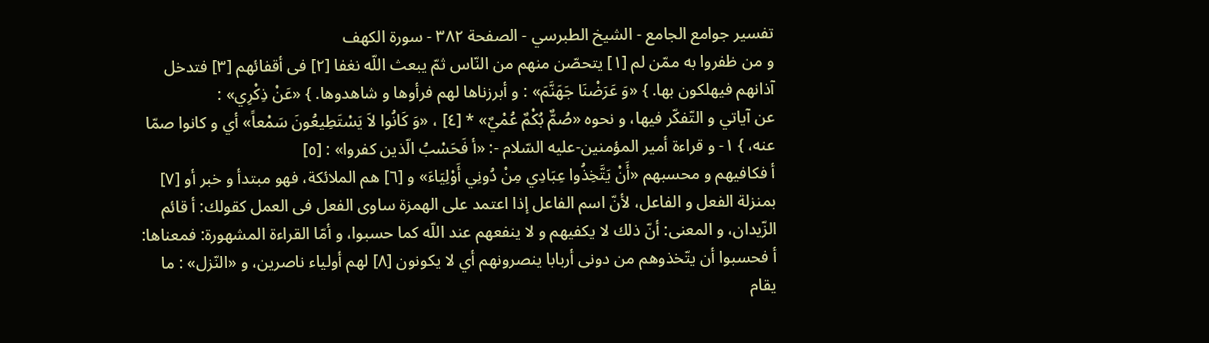تفسير جوامع الجامع - الشيخ الطبرسي - الصفحة ٣٨٢ - سورة الكهف
و من ظفروا به ممّن لم [١] يتحصّن منهم من النّاس ثمّ يبعث اللّه نغفا [٢] فى أقفائهم [٣] فتدخل آذانهم فيهلكون بها. } «وَ عَرَضْنَا جَهَنَّمَ» : و أبرزناها لهم فرأوها و شاهدوها. } «عَنْ ذِكْرِي» :
عن آياتي و التّفكّر فيها، و نحوه «صُمٌّ بُكْمٌ عُمْيٌ» * [٤] ، «وَ كَانُوا لاَ يَسْتَطِيعُونَ سَمْعاً» أي و كانوا صمّا عنه، } ١- و قراءة أمير المؤمنين-عليه السّلام -: «أ فَحَسْبُ الّذين كفروا» : [٥]
أ فكافيهم و محسبهم «أَنْ يَتَّخِذُوا عِبَادِي مِنْ دُونِي أَوْلِيَاءَ» و [٦] هم الملائكة، فهو مبتدأ و خبر أو [٧] بمنزلة الفعل و الفاعل، لأنّ اسم الفاعل إذا اعتمد على الهمزة ساوى الفعل فى العمل كقولك: أ قائم الزّيدان، و المعنى: أنّ ذلك لا يكفيهم و لا ينفعهم عند اللّه كما حسبوا، و أمّا القراءة المشهورة: فمعناها: أ فحسبوا أن يتّخذوهم من دونى أربابا ينصرونهم أي لا يكونون [٨] لهم أولياء ناصرين، و «النّزل» : ما يقام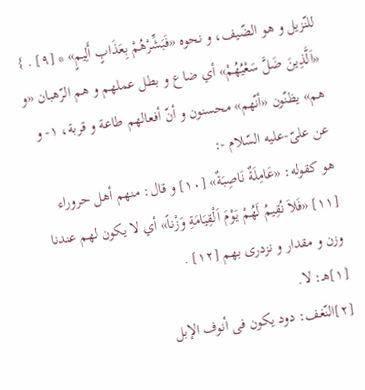للنّزيل و هو الضّيف، و نحوه «فَبَشِّرْهُمْ بِعَذَابٍ أَلِيمٍ» * [٩] . } «اَلَّذِينَ ضَلَّ سَعْيُهُمْ» أي ضاع و بطل عملهم و هم الرّهبان «و هم» يظنّون «أنّهم» محسنون و أنّ أفعالهم طاعة و قربة، ١- و عن علىّ-عليه السّلام -:
هو كقوله: «عَامِلَةٌ نَاصِبَةٌ» [١٠] و قال: منهم أهل حروراء [١١] «فَلاَ نُقِيمُ لَهُمْ يَوْمَ اَلْقِيَامَةِ وَزْناً» أي لا يكون لهم عندنا وزن و مقدار و نزدرى بهم [١٢] .
[١]هـ: لا.
[٢]النّغف: دود يكون فى أنوف الإبل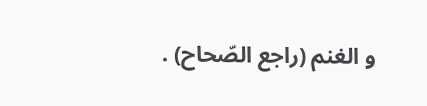و الغنم (راجع الصّحاح) .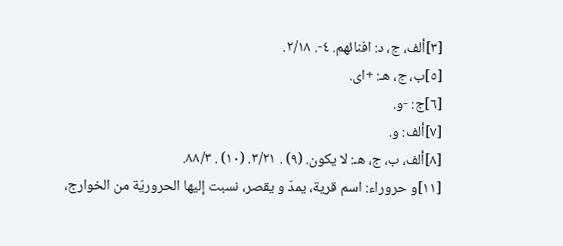[٣]ألف، ج، د: افنائهم. ٤-. ٢/١٨.
[٥]ب، ج، هـ: +اى.
[٦]ج: -و.
[٧]ألف: و.
[٨]ألف، ب، ج، هـ: لا يكون. (٩) . ٣/٢١. (١٠) . ٨٨/٣.
[١١]و حروراء: اسم قرية، يمدّ و يقصر، نسبت إليها الحروريّة من الخوارج،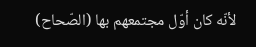لأنّه كان أوّل مجتمعهم بها (الصّحاح)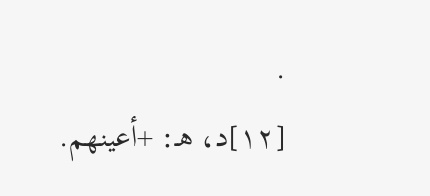.
[١٢]د، هـ: +أعينهم.